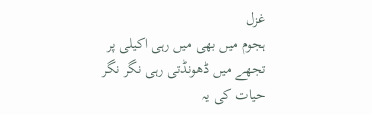غزل
ہجوم میں بھی میں رہی اکیلی پر
تجھے میں ڈھونڈتی رہی نگر نگر
حیات کی یہ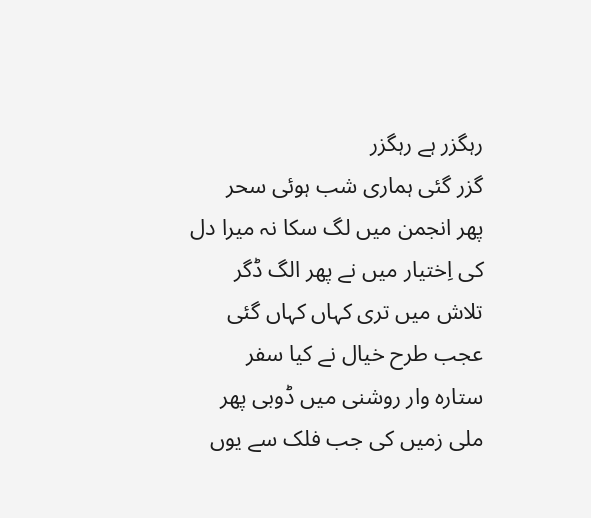رہگزر ہے رہگزر
گزر گئی ہماری شب ہوئی سحر
پھر انجمن میں لگ سکا نہ میرا دل
کی اِختیار میں نے پھر الگ ڈگر
تلاش میں تری کہاں کہاں گئی
عجب طرح خیال نے کیا سفر
ستارہ وار روشنی میں ڈوبی پھر
ملی زمیں کی جب فلک سے یوں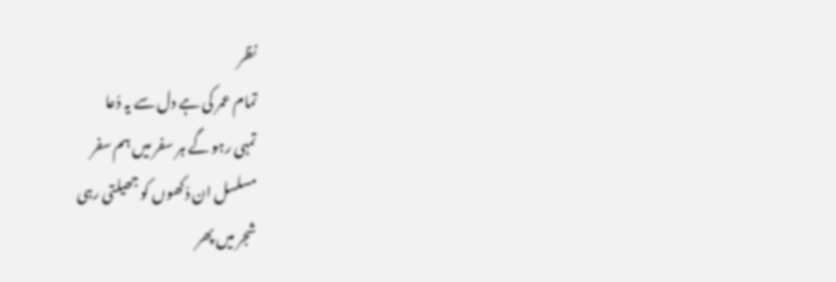نظر
تمام عمر کی ہے دل سے یہ دُعا
تمہی رہو گے ہر سفر میں ہم سفر
مسلسل ان دُکھوں کو جھیلتی رہی
شجر میں پھر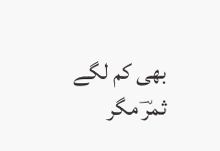بھی کم لگے ثمرؔ مگر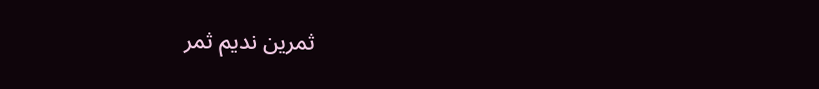ثمرین ندیم ثمر